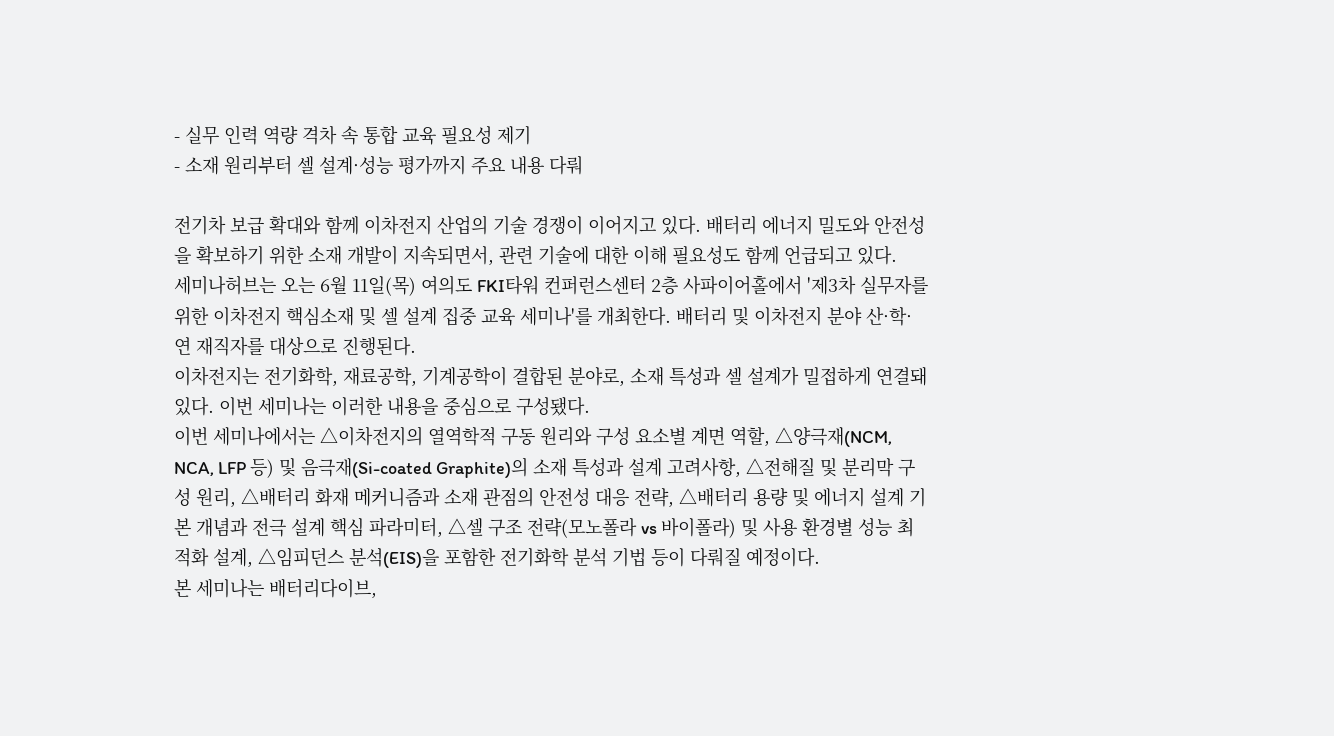- 실무 인력 역량 격차 속 통합 교육 필요성 제기
- 소재 원리부터 셀 설계·성능 평가까지 주요 내용 다뤄

전기차 보급 확대와 함께 이차전지 산업의 기술 경쟁이 이어지고 있다. 배터리 에너지 밀도와 안전성을 확보하기 위한 소재 개발이 지속되면서, 관련 기술에 대한 이해 필요성도 함께 언급되고 있다.
세미나허브는 오는 6월 11일(목) 여의도 FKI타워 컨퍼런스센터 2층 사파이어홀에서 '제3차 실무자를 위한 이차전지 핵심소재 및 셀 설계 집중 교육 세미나'를 개최한다. 배터리 및 이차전지 분야 산·학·연 재직자를 대상으로 진행된다.
이차전지는 전기화학, 재료공학, 기계공학이 결합된 분야로, 소재 특성과 셀 설계가 밀접하게 연결돼 있다. 이번 세미나는 이러한 내용을 중심으로 구성됐다.
이번 세미나에서는 △이차전지의 열역학적 구동 원리와 구성 요소별 계면 역할, △양극재(NCM, NCA, LFP 등) 및 음극재(Si-coated Graphite)의 소재 특성과 설계 고려사항, △전해질 및 분리막 구성 원리, △배터리 화재 메커니즘과 소재 관점의 안전성 대응 전략, △배터리 용량 및 에너지 설계 기본 개념과 전극 설계 핵심 파라미터, △셀 구조 전략(모노폴라 vs 바이폴라) 및 사용 환경별 성능 최적화 설계, △임피던스 분석(EIS)을 포함한 전기화학 분석 기법 등이 다뤄질 예정이다.
본 세미나는 배터리다이브,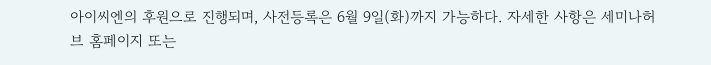아이씨엔의 후원으로 진행되며, 사전등록은 6월 9일(화)까지 가능하다. 자세한 사항은 세미나허브 홈페이지 또는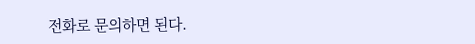전화로 문의하면 된다.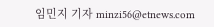임민지 기자 minzi56@etnews.com